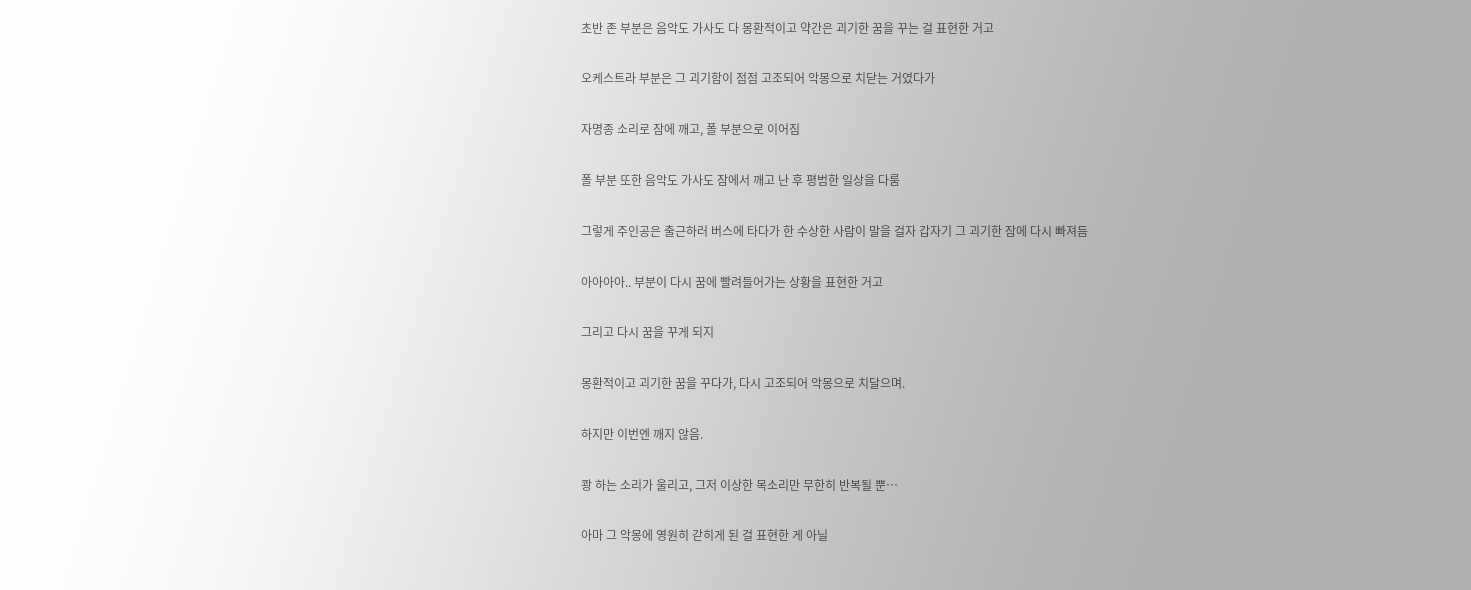초반 존 부분은 음악도 가사도 다 몽환적이고 약간은 괴기한 꿈을 꾸는 걸 표현한 거고

오케스트라 부분은 그 괴기함이 점점 고조되어 악몽으로 치닫는 거였다가

자명종 소리로 잠에 깨고, 폴 부분으로 이어짐

폴 부분 또한 음악도 가사도 잠에서 깨고 난 후 평범한 일상을 다룸

그렇게 주인공은 출근하러 버스에 타다가 한 수상한 사람이 말을 걸자 갑자기 그 괴기한 잠에 다시 빠져듬

아아아아.. 부분이 다시 꿈에 빨려들어가는 상황을 표현한 거고

그리고 다시 꿈을 꾸게 되지

몽환적이고 괴기한 꿈을 꾸다가, 다시 고조되어 악몽으로 치달으며.

하지만 이번엔 깨지 않음.

쾅 하는 소리가 울리고, 그저 이상한 목소리만 무한히 반복될 뿐…

아마 그 악몽에 영원히 갇히게 된 걸 표현한 게 아닐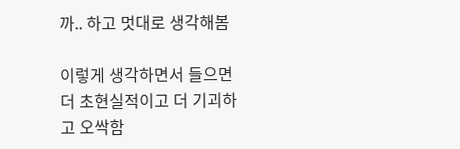까.. 하고 멋대로 생각해봄

이렇게 생각하면서 들으면 더 초현실적이고 더 기괴하고 오싹함